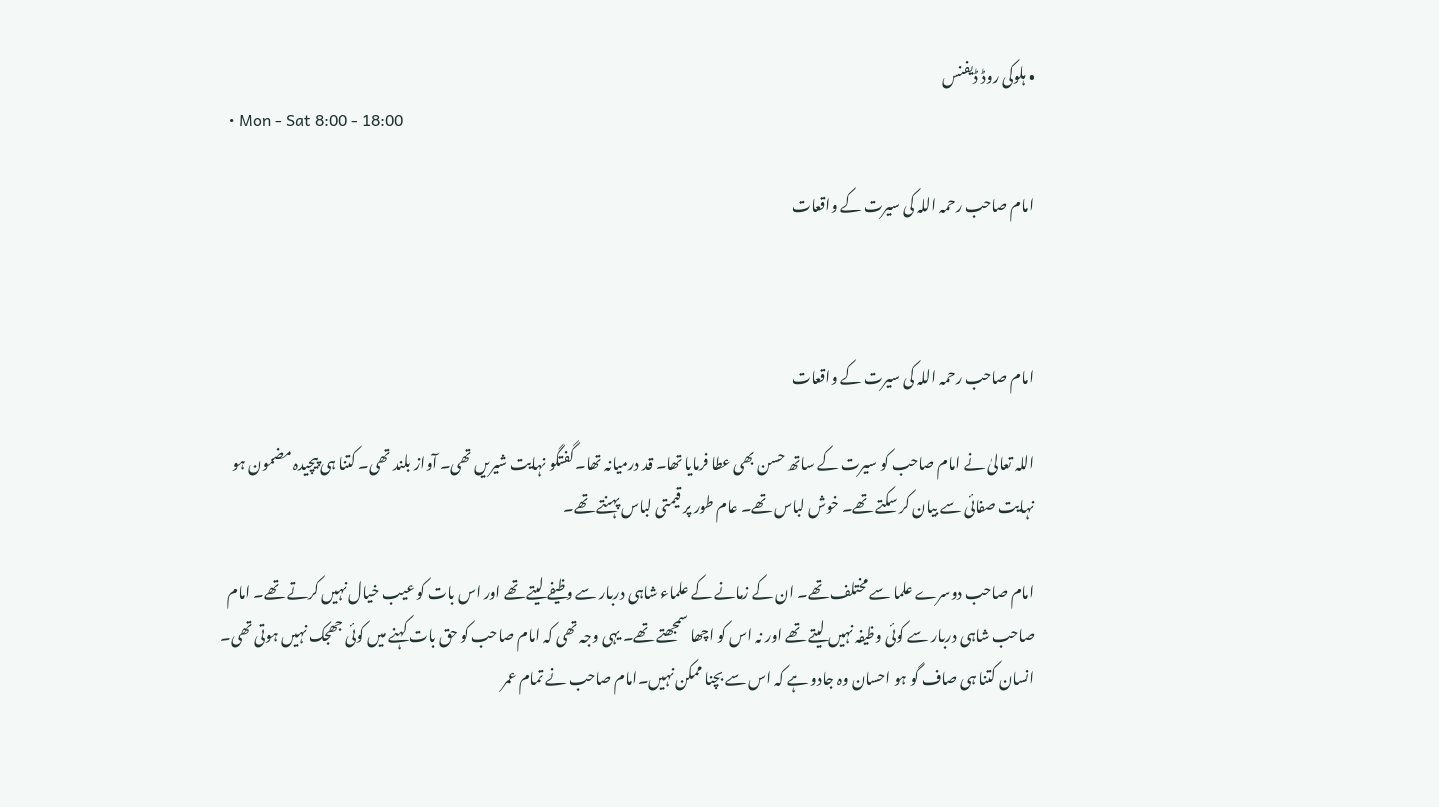• ہلوکی روڈ ڈیفنس
  • Mon - Sat 8:00 - 18:00

امام صاحب رحمہ اللہ کی سیرت کے واقعات



امام صاحب رحمہ اللہ کی سیرت کے واقعات

اللہ تعالیٰ نے امام صاحب کو سیرت کے ساتھ حسن بھی عطا فرمایا تھا۔ قد درمیانہ تھا۔ گفتگو نہایت شیریں تھی۔ آواز بلند تھی۔ کتنا ہی پیچیدہ مضمون ہو نہایت صفائی سے بیان کر سکتے تھے۔ خوش لباس تھے۔ عام طور پر قیمتی لباس پہنتے تھے۔

امام صاحب دوسرے علما سے مختلف تھے۔ ان کے زمانے کے علماء شاہی دربار سے وظیفے لیتے تھے اور اس بات کو عیب خیال نہیں کرتے تھے۔ امام صاحب شاہی دربار سے کوئی وظیفہ نہیں لیتے تھے اور نہ اس کو اچھا سمجھتے تھے۔ یہی وجہ تھی کہ امام صاحب کو حق بات کہنے میں کوئی جھجک نہیں ہوتی تھی۔ انسان کتنا ہی صاف گو ہو احسان وہ جادو ہے کہ اس سے بچنا ممکن نہیں۔امام صاحب نے تمام عمر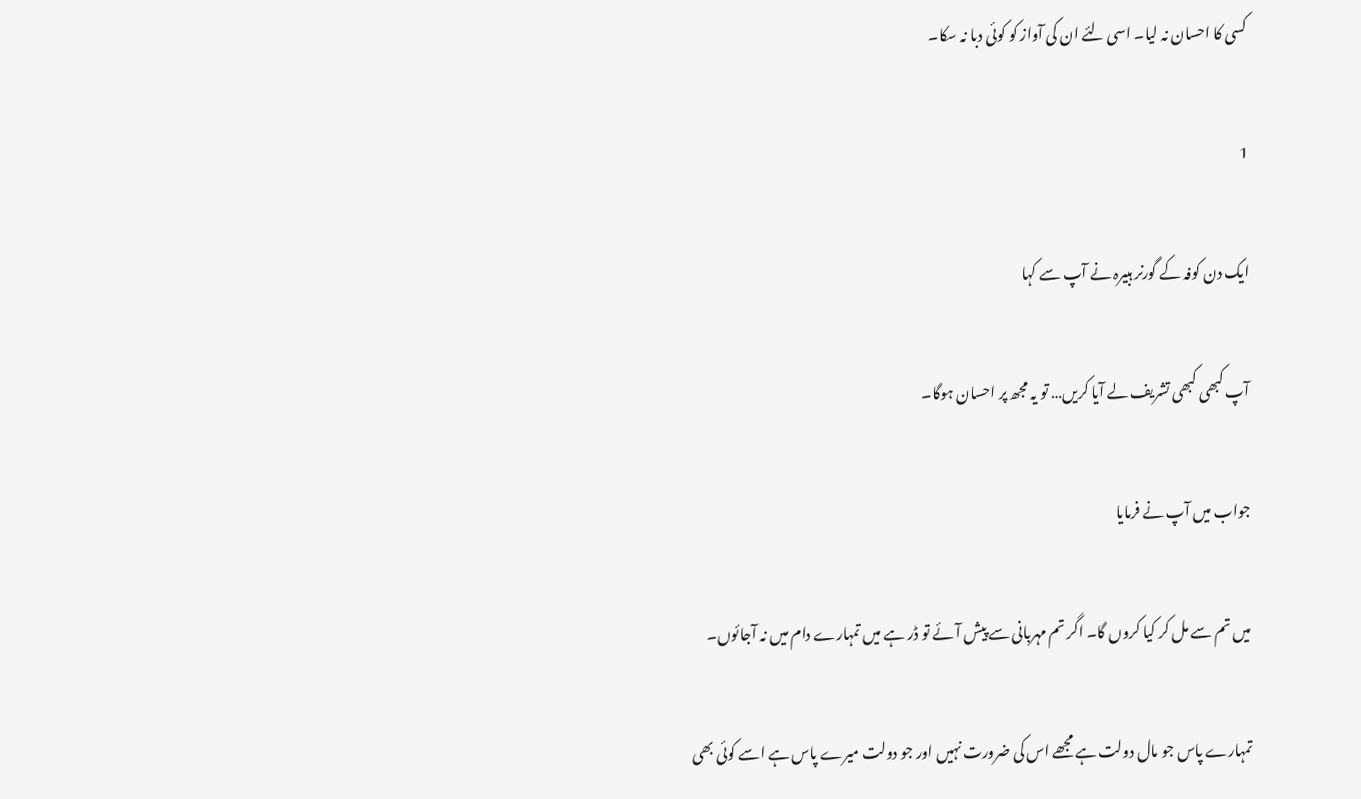کسی کا احسان نہ لیا۔ اسی لئے ان کی آواز کو کوئی دبا نہ سکا۔

1

ایک دن کوفہ کے گورنر ہبیرہ نے آپ سے کہا

آپ کبھی کبھی تشریف لے آیا کریں… تو یہ مجھ پر احسان ہوگا۔

جواب میں آپ نے فرمایا

میں تم سے مل کر کیا کروں گا۔ اگر تم مہربانی سے پیش آئے تو ڈر ہے میں تمہارے دام میں نہ آجائوں۔

تمہارے پاس جو مال دولت ہے مجھے اس کی ضرورت نہیں اور جو دولت میرے پاس ہے اسے کوئی بھی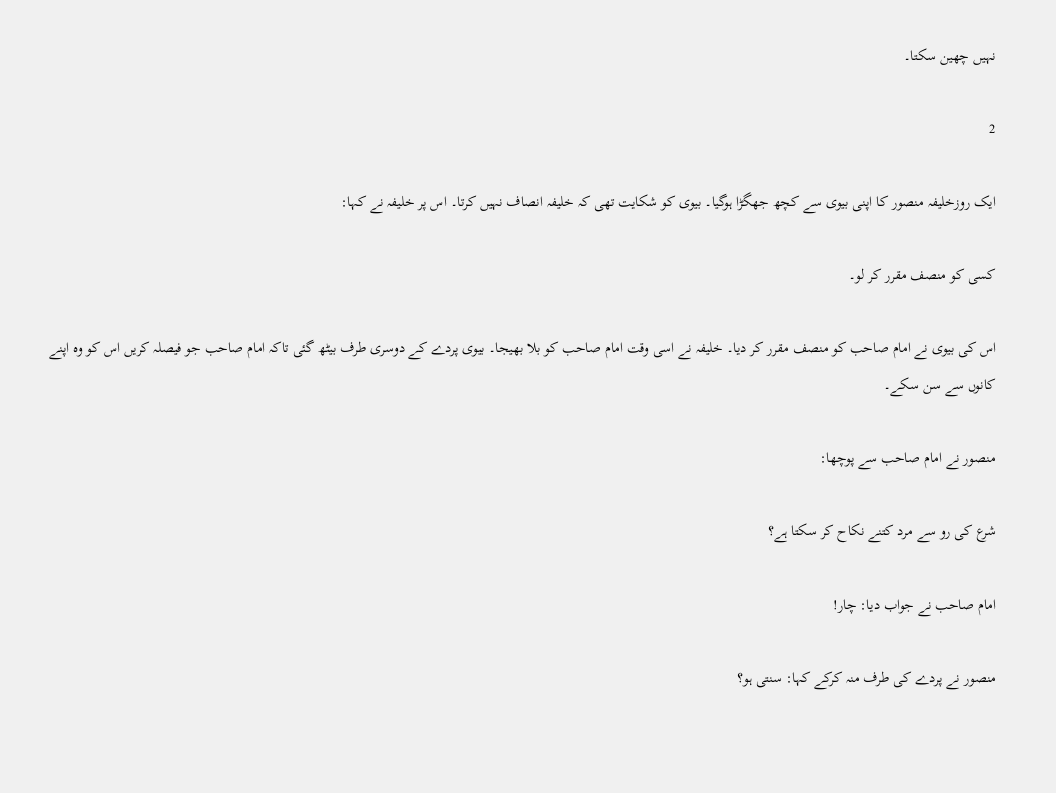نہیں چھین سکتا۔

2

ایک روزخلیفہ منصور کا اپنی بیوی سے کچھ جھگڑا ہوگیا۔ بیوی کو شکایت تھی کہ خلیفہ انصاف نہیں کرتا۔ اس پر خلیفہ نے کہا:

کسی کو منصف مقرر کر لو۔

اس کی بیوی نے امام صاحب کو منصف مقرر کر دیا۔ خلیفہ نے اسی وقت امام صاحب کو بلا بھیجا۔ بیوی پردے کے دوسری طرف بیٹھ گئی تاکہ امام صاحب جو فیصلہ کریں اس کو وہ اپنے کانوں سے سن سکے۔

منصور نے امام صاحب سے پوچھا:

شرع کی رو سے مرد کتنے نکاح کر سکتا ہے؟

امام صاحب نے جواب دیا: چار!

منصور نے پردے کی طرف منہ کرکے کہا: سنتی ہو؟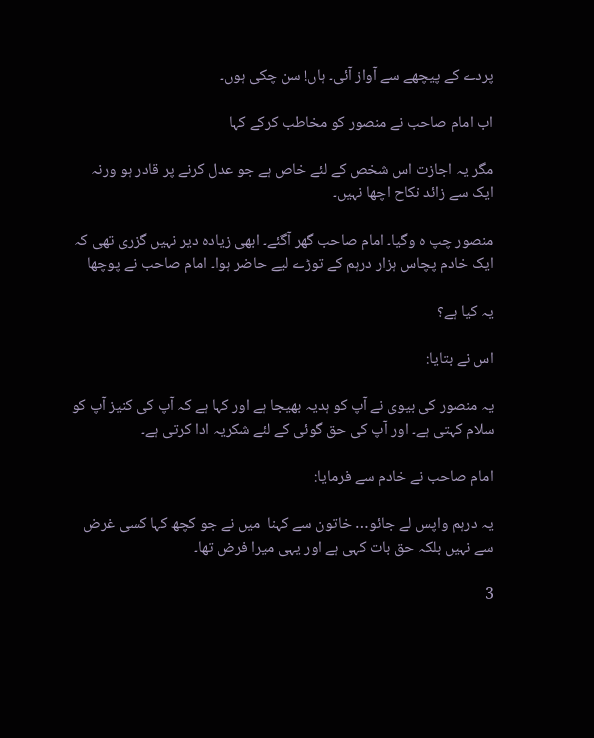پردے کے پیچھے سے آواز آئی۔ ہاں! سن چکی ہوں۔

اب امام صاحب نے منصور کو مخاطب کرکے کہا

مگر یہ اجازت اس شخص کے لئے خاص ہے جو عدل کرنے پر قادر ہو ورنہ ایک سے زائد نکاح اچھا نہیں۔

منصور چپ ہ وگیا۔ امام صاحب گھر آگئے۔ ابھی زیادہ دیر نہیں گزری تھی کہ ایک خادم پچاس ہزار درہم کے توڑے لیے حاضر ہوا۔ امام صاحب نے پوچھا

یہ کیا ہے؟

اس نے بتایا:

یہ منصور کی بیوی نے آپ کو ہدیہ بھیجا ہے اور کہا ہے کہ آپ کی کنیز آپ کو سلام کہتی ہے۔ اور آپ کی حق گوئی کے لئے شکریہ ادا کرتی ہے۔

امام صاحب نے خادم سے فرمایا:

یہ درہم واپس لے جائو… خاتون سے کہنا  میں نے جو کچھ کہا کسی غرض سے نہیں بلکہ حق بات کہی ہے اور یہی میرا فرض تھا۔

3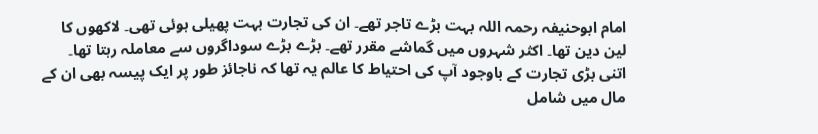امام ابوحنیفہ رحمہ اللہ بہت بڑے تاجر تھے۔ ان کی تجارت بہت پھیلی ہوئی تھی۔ لاکھوں کا لین دین تھا۔ اکثر شہروں میں گماشے مقرر تھے۔ بڑے بڑے سوداگروں سے معاملہ رہتا تھا۔ اتنی بڑی تجارت کے باوجود آپ کی احتیاط کا عالم یہ تھا کہ ناجائز طور پر ایک پیسہ بھی ان کے مال میں شامل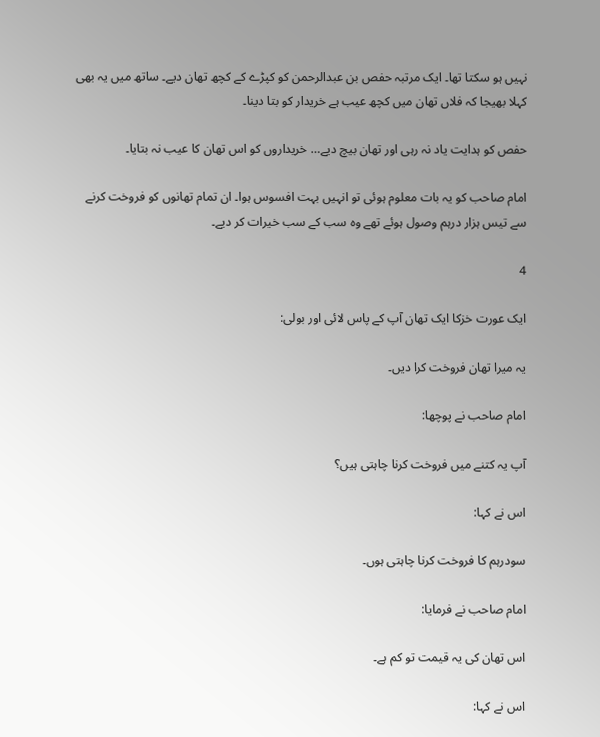نہیں ہو سکتا تھا۔ ایک مرتبہ حفص بن عبدالرحمن کو کپڑے کے کچھ تھان دیے۔ ساتھ میں یہ بھی کہلا بھیجا کہ فلاں تھان میں کچھ عیب ہے خریدار کو بتا دینا۔

حفص کو ہدایت یاد نہ رہی اور تھان بیچ دیے… خریداروں کو اس تھان کا عیب نہ بتایا۔

امام صاحب کو یہ بات معلوم ہوئی تو انہیں بہت افسوس ہوا۔ ان تمام تھانوں کو فروخت کرنے سے تیس ہزار درہم وصول ہوئے تھے وہ سب کے سب خیرات کر دیے۔

4

ایک عورت خزکا ایک تھان آپ کے پاس لائی اور بولی:

یہ میرا تھان فروخت کرا دیں۔

امام صاحب نے پوچھا:

آپ یہ کتنے میں فروخت کرنا چاہتی ہیں؟

اس نے کہا:

سودرہم کا فروخت کرنا چاہتی ہوں۔

امام صاحب نے فرمایا:

اس تھان کی یہ قیمت تو کم ہے۔

اس نے کہا: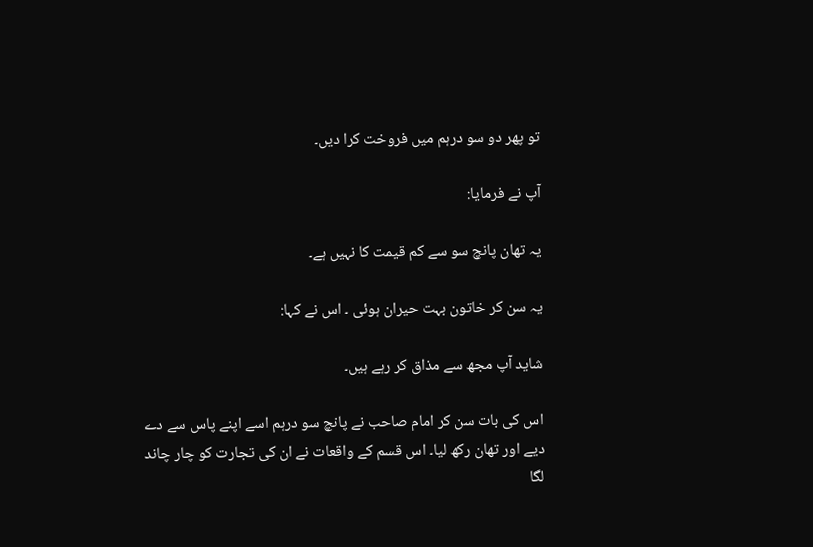تو پھر دو سو درہم میں فروخت کرا دیں۔

آپ نے فرمایا:

یہ تھان پانچ سو سے کم قیمت کا نہیں ہے۔

یہ سن کر خاتون بہت حیران ہوئی ۔ اس نے کہا:

شاید آپ مجھ سے مذاق کر رہے ہیں۔

اس کی بات سن کر امام صاحب نے پانچ سو درہم اسے اپنے پاس سے دے دیے اور تھان رکھ لیا۔ اس قسم کے واقعات نے ان کی تجارت کو چار چاند لگا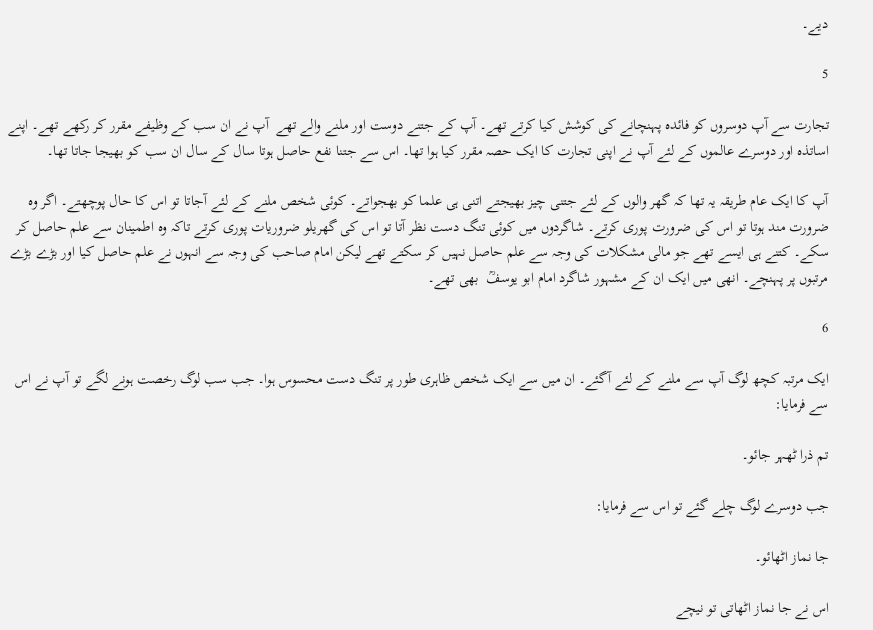دیے۔

5

تجارت سے آپ دوسروں کو فائدہ پہنچانے کی کوشش کیا کرتے تھے۔ آپ کے جتنے دوست اور ملنے والے تھے  آپ نے ان سب کے وظیفے مقرر کر رکھے تھے۔ اپنے اساتذہ اور دوسرے عالموں کے لئے آپ نے اپنی تجارت کا ایک حصہ مقرر کیا ہوا تھا۔ اس سے جتنا نفع حاصل ہوتا سال کے سال ان سب کو بھیجا جاتا تھا۔

آپ کا ایک عام طریقہ یہ تھا کہ گھر والوں کے لئے جتنی چیز بھیجتے اتنی ہی علما کو بھجواتے۔ کوئی شخص ملنے کے لئے آجاتا تو اس کا حال پوچھتے۔ اگر وہ ضرورت مند ہوتا تو اس کی ضرورت پوری کرتے۔ شاگردوں میں کوئی تنگ دست نظر آتا تو اس کی گھریلو ضروریات پوری کرتے تاکہ وہ اطمینان سے علم حاصل کر سکے۔ کتنے ہی ایسے تھے جو مالی مشکلات کی وجہ سے علم حاصل نہیں کر سکتے تھے لیکن امام صاحب کی وجہ سے انہوں نے علم حاصل کیا اور بڑے بڑے مرتبوں پر پہنچے۔ انھی میں ایک ان کے مشہور شاگرد امام ابو یوسفؒ  بھی تھے۔

6

ایک مرتبہ کچھ لوگ آپ سے ملنے کے لئے آگئے۔ ان میں سے ایک شخص ظاہری طور پر تنگ دست محسوس ہوا۔ جب سب لوگ رخصت ہونے لگے تو آپ نے اس سے فرمایا:

تم ذرا ٹھہر جائو۔

جب دوسرے لوگ چلے گئے تو اس سے فرمایا:

جا نماز اٹھائو۔

اس نے جا نماز اٹھاتی تو نیچے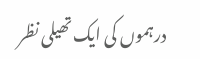درہموں کی ایک تھیلی نظر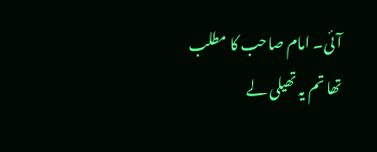آئی۔ امام صاحب کا مطلب تھا تم یہ تھیلی لے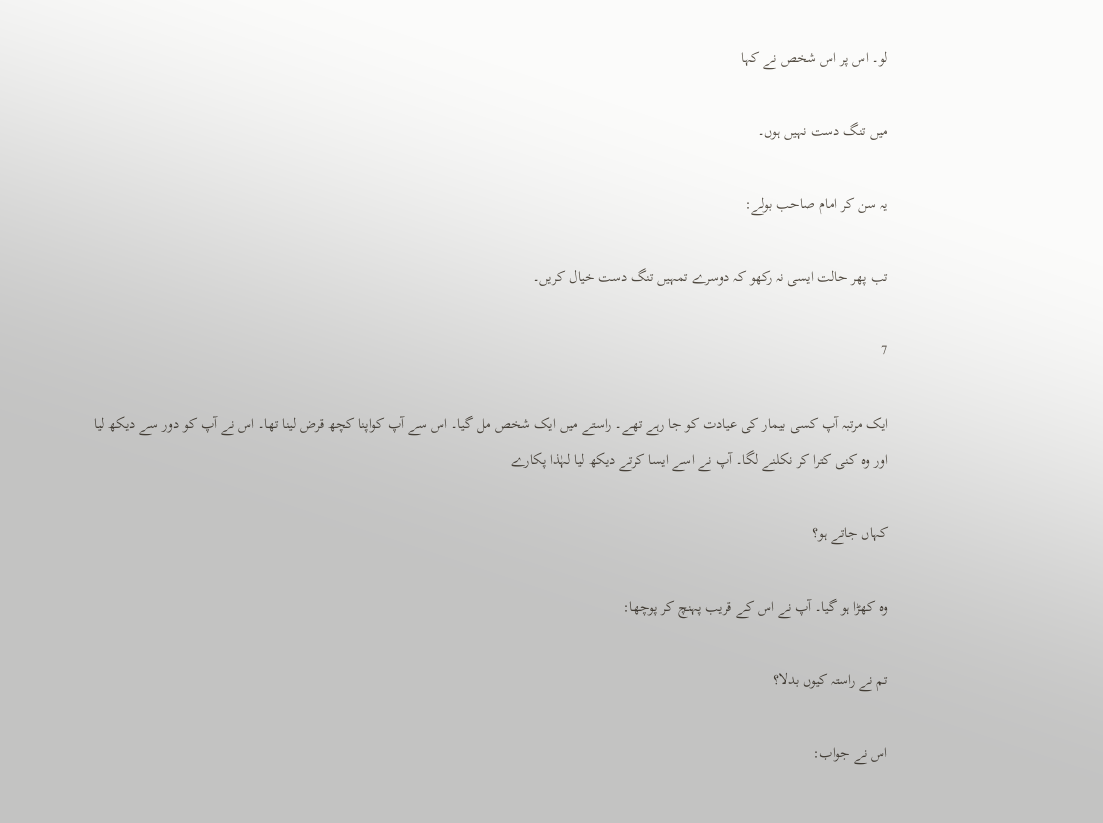لو۔ اس پر اس شخص نے کہا

میں تنگ دست نہیں ہوں۔

یہ سن کر امام صاحب بولے:

تب پھر حالت ایسی نہ رکھو کہ دوسرے تمہیں تنگ دست خیال کریں۔

7

ایک مرتبہ آپ کسی بیمار کی عیادت کو جا رہے تھے۔ راستے میں ایک شخص مل گیا۔ اس سے آپ کواپنا کچھ قرض لینا تھا۔ اس نے آپ کو دور سے دیکھ لیا اور وہ کنی کترا کر نکلنے لگا۔ آپ نے اسے ایسا کرتے دیکھ لیا لہٰذا پکارے

کہاں جاتے ہو؟

وہ کھڑا ہو گیا۔ آپ نے اس کے قریب پہنچ کر پوچھا:

تم نے راستہ کیوں بدلا؟

اس نے جواب: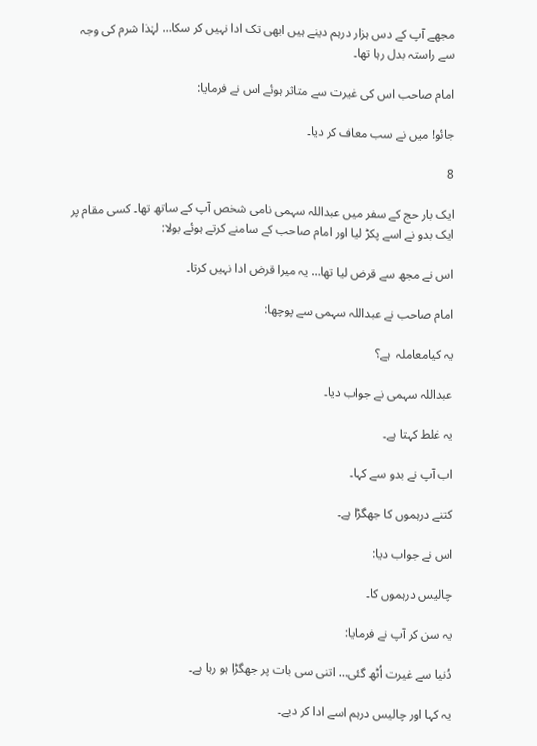مجھے آپ کے دس ہزار درہم دینے ہیں ابھی تک ادا نہیں کر سکا… لہٰذا شرم کی وجہ سے راستہ بدل رہا تھا۔

امام صاحب اس کی غیرت سے متاثر ہوئے اس نے فرمایا:

جائو! میں نے سب معاف کر دیا۔

8

ایک بار حج کے سفر میں عبداللہ سہمی نامی شخص آپ کے ساتھ تھا۔ کسی مقام پر ایک بدو نے اسے پکڑ لیا اور امام صاحب کے سامنے کرتے ہوئے بولا:

اس نے مجھ سے قرض لیا تھا… یہ میرا قرض ادا نہیں کرتا۔

امام صاحب نے عبداللہ سہمی سے پوچھا:

یہ کیامعاملہ  ہے؟

عبداللہ سہمی نے جواب دیا۔

یہ غلط کہتا ہے۔

اب آپ نے بدو سے کہا۔

کتنے درہموں کا جھگڑا ہے۔

اس نے جواب دیا:

چالیس درہموں کا۔

یہ سن کر آپ نے فرمایا:

دُنیا سے غیرت اُٹھ گئی… اتنی سی بات پر جھگڑا ہو رہا ہے۔

یہ کہا اور چالیس درہم اسے ادا کر دیے۔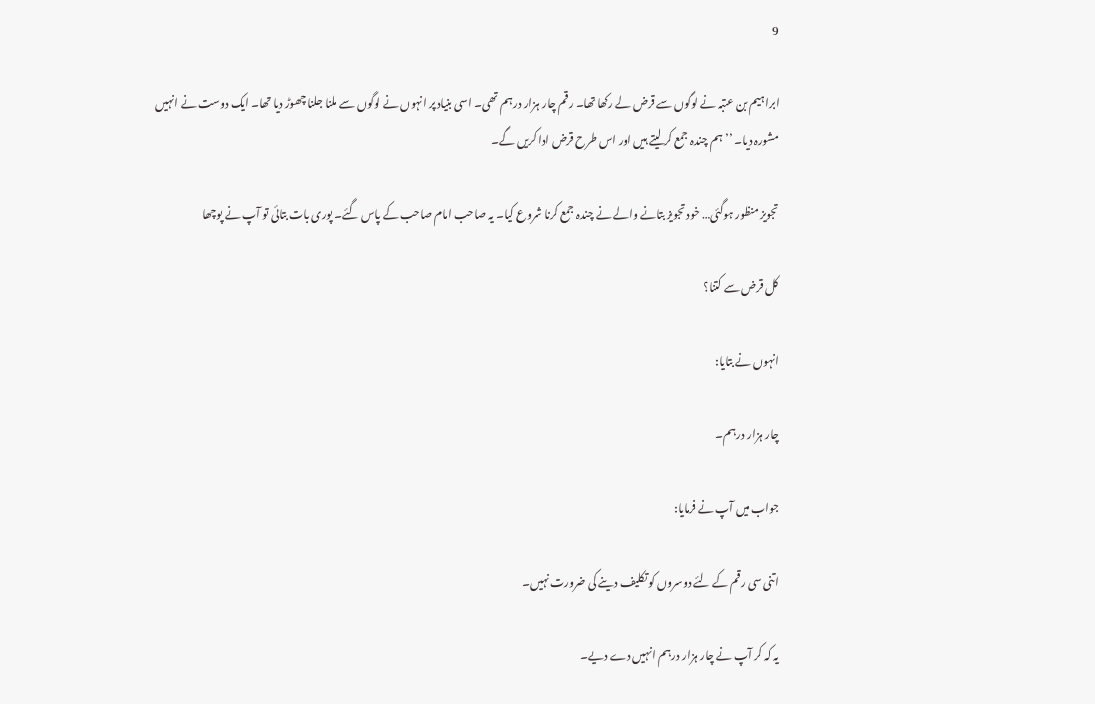9

ابراہیم بن عتبہ نے لوگوں سے قرض لے رکھا تھا۔ رقم چار ہزار درہم تھی۔ اسی بنیاد پر انہوں نے لوگوں سے ملنا جلنا چھوڑ دیا تھا۔ ایک دوست نے انہیں مشورہ دیا۔ ’’ہم چندہ جمع کر لیتے ہیں اور اس طرح قرض ادا کریں گے۔

تجویز منظور ہوگئی… خود تجویز بتانے والے نے چندہ جمع کرنا شروع کیا۔ یہ صاحب امام صاحب کے پاس گئے۔ پوری بات بتائی تو آپ نے پوچھا

کل قرض سے کتنا؟

انہوں نے بتایا:

چار ہزار درہم۔

جواب میں آپ نے فرمایا:

اتنی سی رقم کے لئے دوسروں کو تکلیف دینے کی ضرورت نہیں۔

یہ کہ کر آپ نے چار ہزار درہم انہیں دے دیے۔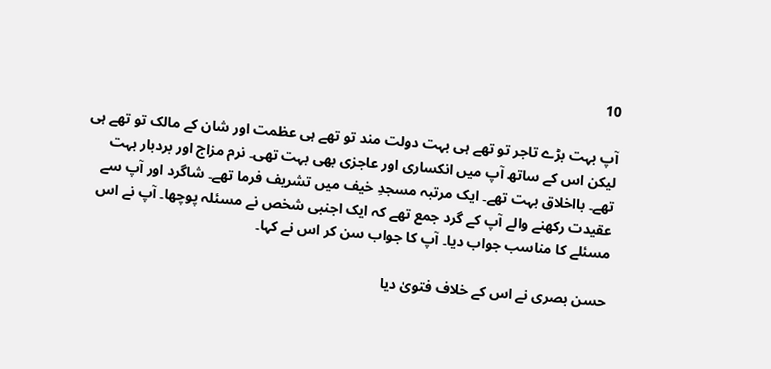10

آپ بہت بڑے تاجر تو تھے ہی بہت دولت مند تو تھے ہی عظمت اور شان کے مالک تو تھے ہی لیکن اس کے ساتھ آپ میں انکساری اور عاجزی بھی بہت تھی۔ نرم مزاج اور بردبار بہت تھے۔ بااخلاق بہت تھے۔ ایک مرتبہ مسجدِ خیف میں تشریف فرما تھے۔ شاگرد اور آپ سے عقیدت رکھنے والے آپ کے گرد جمع تھے کہ ایک اجنبی شخص نے مسئلہ پوچھا۔ آپ نے اس مسئلے کا مناسب جواب دیا۔ آپ کا جواب سن کر اس نے کہا۔

حسن بصری نے اس کے خلاف فتویٰ دیا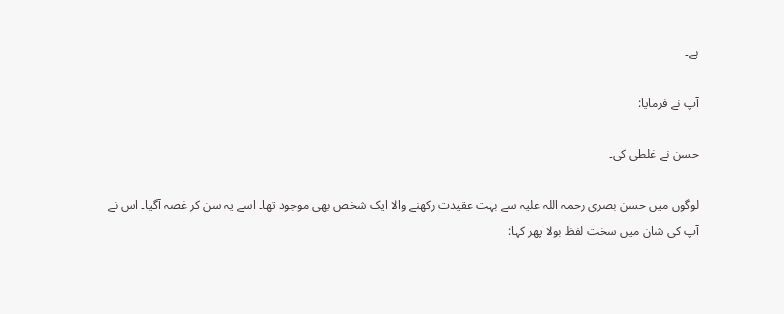ہے۔

آپ نے فرمایا:

حسن نے غلطی کی۔

لوگوں میں حسن بصری رحمہ اللہ علیہ سے بہت عقیدت رکھنے والا ایک شخص بھی موجود تھا۔ اسے یہ سن کر غصہ آگیا۔ اس نے آپ کی شان میں سخت لفظ بولا پھر کہا: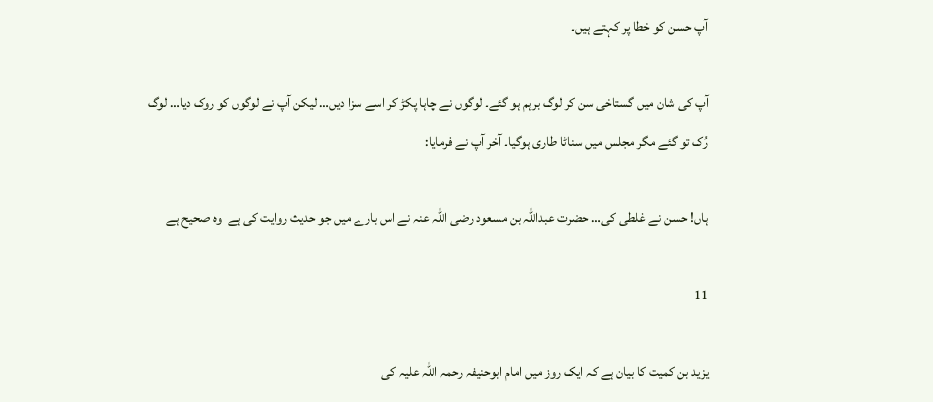آپ حسن کو خطا پر کہتے ہیں۔

آپ کی شان میں گستاخی سن کر لوگ برہم ہو گئے۔ لوگوں نے چاہا پکڑ کر اسے سزا دیں… لیکن آپ نے لوگوں کو روک دیا… لوگ رُک تو گئے مگر مجلس میں سناٹا طاری ہوگیا۔ آخر آپ نے فرمایا:

ہاں! حسن نے غلطی کی… حضرت عبداللہ بن مسعود رضی اللہ عنہ نے اس بارے میں جو حدیث روایت کی ہے  وہ صحیح ہے

11

یزید بن کمیت کا بیان ہے کہ ایک روز میں امام ابوحنیفہ رحمہ اللہ علیہ کی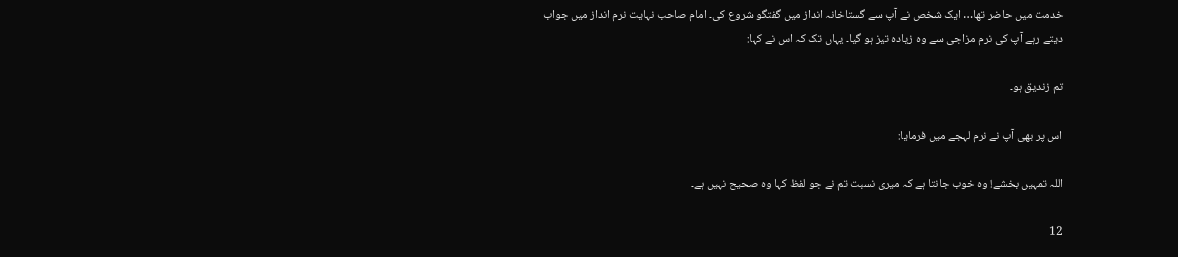خدمت میں حاضر تھا… ایک شخص نے آپ سے گستاخانہ انداز میں گفتگو شروع کی۔ امام صاحب نہایت نرم انداز میں جواب دیتے رہے آپ کی نرم مزاجی سے وہ زیادہ تیز ہو گیا۔ یہاں تک کہ اس نے کہا:

تم زندیق ہو۔

اس پر بھی آپ نے نرم لہجے میں فرمایا:

اللہ تمہیں بخشے! وہ خوب جانتا ہے کہ میری نسبت تم نے جو لفظ کہا وہ صحیح نہیں ہے۔

12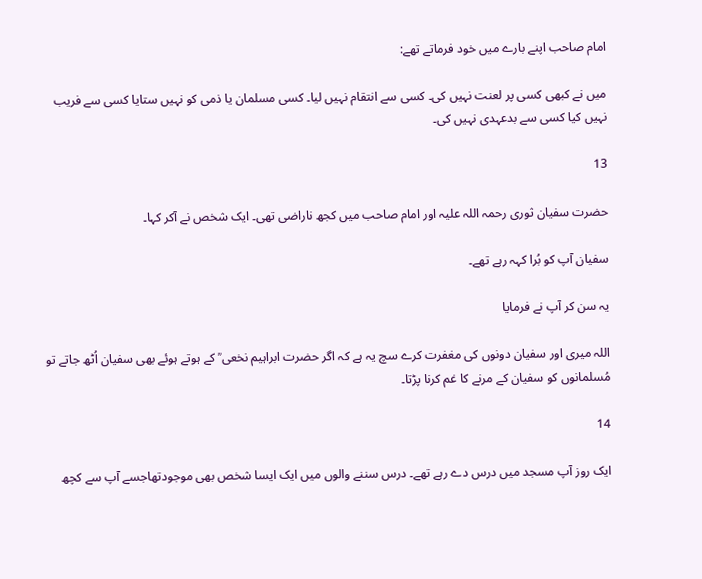امام صاحب اپنے بارے میں خود فرماتے تھے:

میں نے کبھی کسی پر لعنت نہیں کی۔ کسی سے انتقام نہیں لیا۔ کسی مسلمان یا ذمی کو نہیں ستایا کسی سے فریب نہیں کیا کسی سے بدعہدی نہیں کی۔

13

حضرت سفیان ثوری رحمہ اللہ علیہ اور امام صاحب میں کجھ ناراضی تھی۔ ایک شخص نے آکر کہا۔

سفیان آپ کو بُرا کہہ رہے تھے۔

یہ سن کر آپ نے فرمایا

اللہ میری اور سفیان دونوں کی مغفرت کرے سچ یہ ہے کہ اگر حضرت ابراہیم نخعی ؒ کے ہوتے ہوئے بھی سفیان اُٹھ جاتے تو مُسلمانوں کو سفیان کے مرنے کا غم کرنا پڑتا۔

14

ایک روز آپ مسجد میں درس دے رہے تھے۔ درس سننے والوں میں ایک ایسا شخص بھی موجودتھاجسے آپ سے کچھ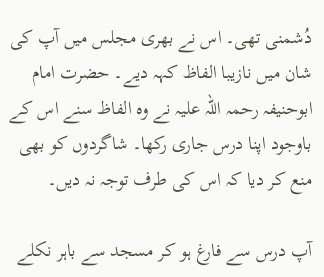دُشمنی تھی۔ اس نے بھری مجلس میں آپ کی شان میں نازیبا الفاظ کہہ دیے۔ حضرت امام ابوحنیفہ رحمہ اللہ علیہ نے وہ الفاظ سنے اس کے باوجود اپنا درس جاری رکھا۔ شاگردوں کو بھی منع کر دیا کہ اس کی طرف توجہ نہ دیں۔

آپ درس سے فارغ ہو کر مسجد سے باہر نکلے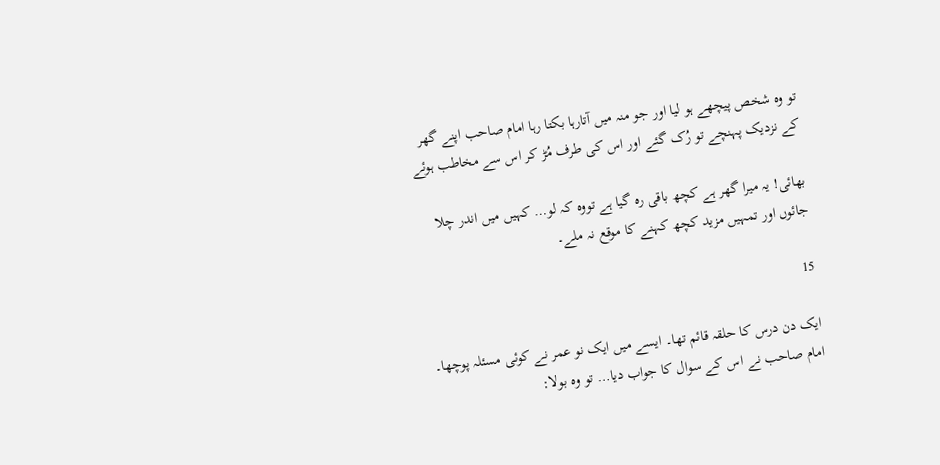تو وہ شخص پیچھے ہو لیا اور جو منہ میں آتارہا بکتا رہا امام صاحب اپنے گھر کے نزدیک پہنچے تو رُک گئے اور اس کی طرف مُڑ کر اس سے مخاطب ہوئے

بھائی! یہ میرا گھر ہے کچھ باقی رہ گیا ہے تووہ کہ لو… کہیں میں اندر چلا جائوں اور تمہیں مزید کچھ کہنے کا موقع نہ ملے۔

15

ایک دن درس کا حلقہ قائم تھا۔ ایسے میں ایک نو عمر نے کوئی مسئلہ پوچھا۔ امام صاحب نے اس کے سوال کا جواب دیا… تو وہ بولا: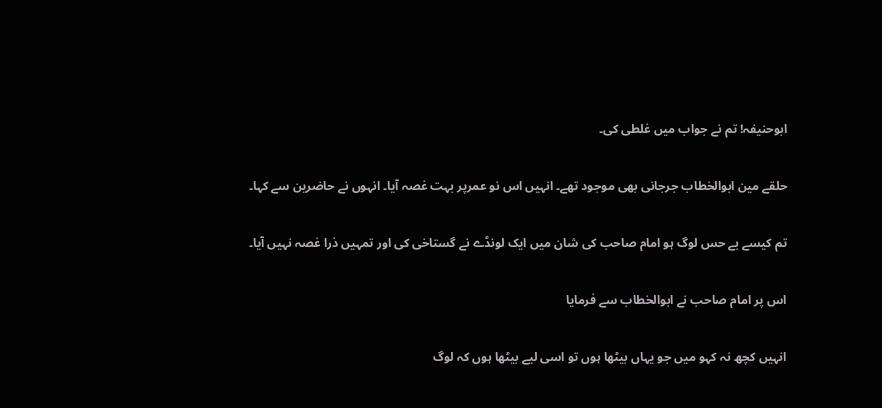ابوحنیفہ! تم نے جواب میں غلطی کی۔

حلقے مین ابوالخطاب جرجانی بھی موجود تھے۔ انہیں اس نو عمرپر بہت غصہ آیا۔ انہوں نے حاضرین سے کہا۔

تم کیسے بے حس لوگ ہو امام صاحب کی شان میں ایک لونڈے نے گستاخی کی اور تمہیں ذرا غصہ نہیں آیا۔

اس پر امام صاحب نے ابوالخطاب سے فرمایا

انہیں کچھ نہ کہو میں جو یہاں بیٹھا ہوں تو اسی لیے بیٹھا ہوں کہ لوگ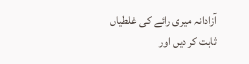آزادانہ میری رائے کی غلطیاں ثابت کر دیں اور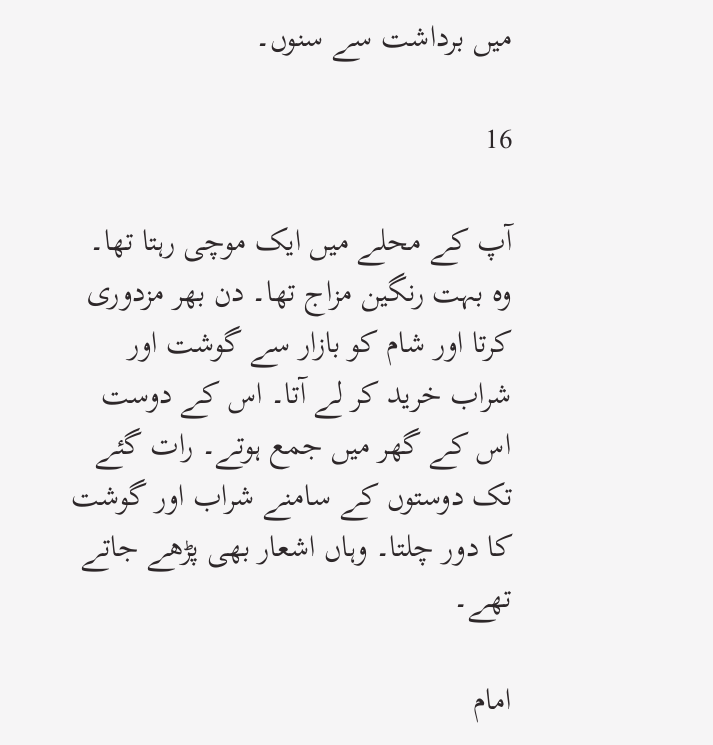میں برداشت سے سنوں۔

16

آپ کے محلے میں ایک موچی رہتا تھا۔ وہ بہت رنگین مزاج تھا۔ دن بھر مزدوری کرتا اور شام کو بازار سے گوشت اور شراب خرید کر لے آتا۔ اس کے دوست اس کے گھر میں جمع ہوتے۔ رات گئے تک دوستوں کے سامنے شراب اور گوشت کا دور چلتا۔ وہاں اشعار بھی پڑھے جاتے تھے۔

امام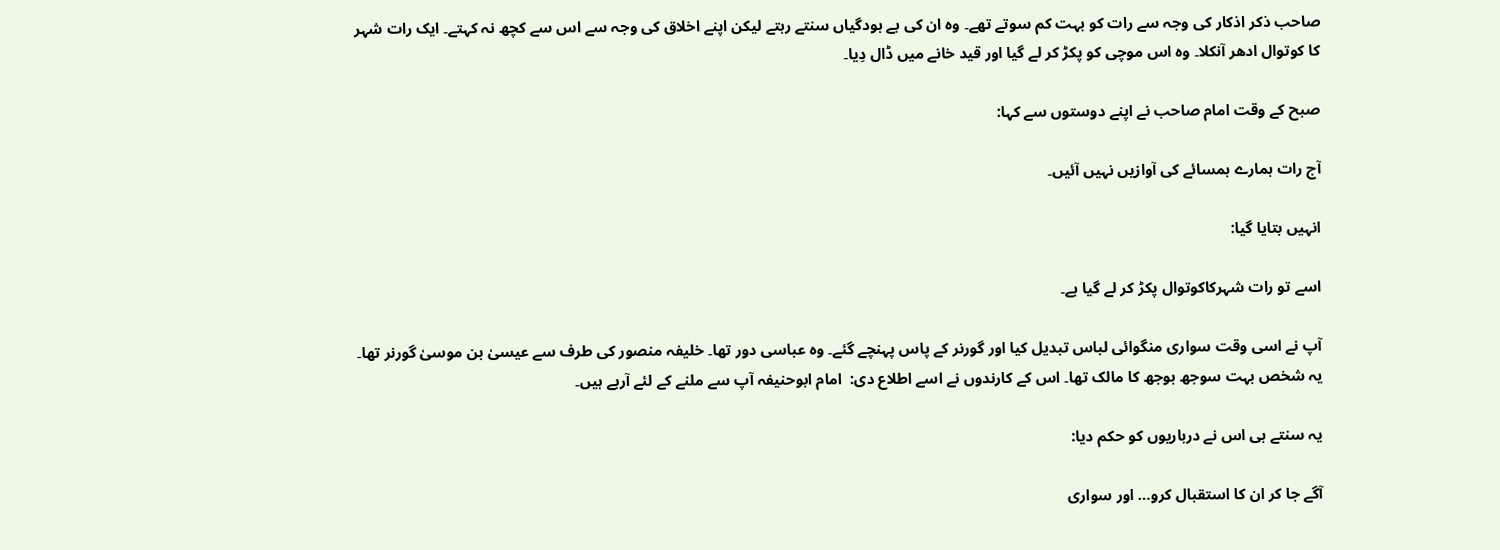صاحب ذکر اذکار کی وجہ سے رات کو بہت کم سوتے تھے۔ وہ ان کی بے ہودگیاں سنتے رہتے لیکن اپنے اخلاق کی وجہ سے اس سے کچھ نہ کہتے۔ ایک رات شہر کا کوتوال ادھر آنکلا۔ وہ اس موچی کو پکڑ کر لے گیا اور قید خانے میں ڈال دِیا۔

صبح کے وقت امام صاحب نے اپنے دوستوں سے کہا:

آج رات ہمارے ہمسائے کی آوازیں نہیں آئیں۔

انہیں بتایا گیا:

اسے تو رات شہرکاکوتوال پکڑ کر لے گیا ہے۔

آپ نے اسی وقت سواری منگوائی لباس تبدیل کیا اور گورنر کے پاس پہنچے گئے۔ وہ عباسی دور تھا۔ خلیفہ منصور کی طرف سے عیسیٰ بن موسیٰ گورنر تھا۔ یہ شخص بہت سوجھ بوجھ کا مالک تھا۔ اس کے کارندوں نے اسے اطلاع دی:  امام ابوحنیفہ آپ سے ملنے کے لئے آرہے ہیں۔

یہ سنتے ہی اس نے درباریوں کو حکم دیا:

آگے جا کر ان کا استقبال کرو… اور سواری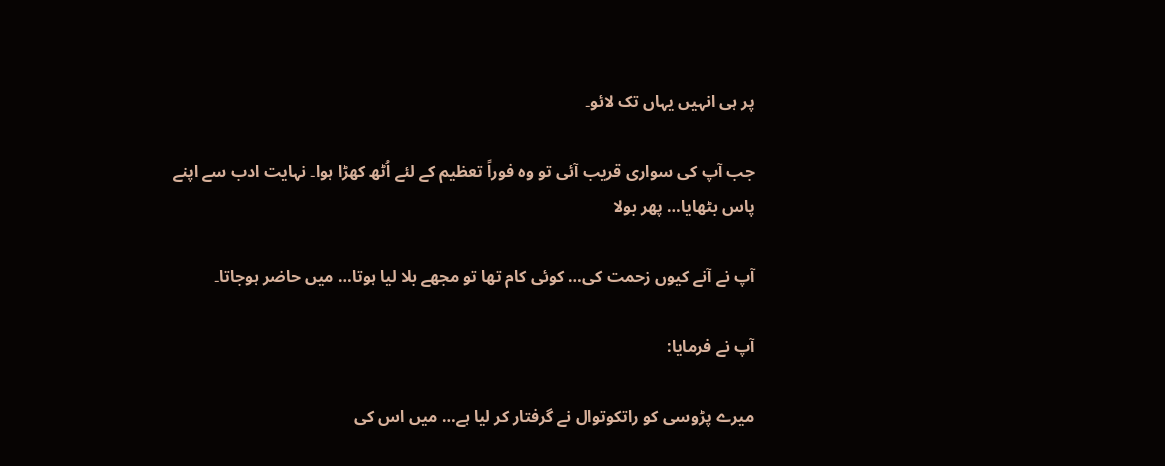پر ہی انہیں یہاں تک لائو۔

جب آپ کی سواری قریب آئی تو وہ فوراً تعظیم کے لئے اُٹھ کھڑا ہوا۔ نہایت ادب سے اپنے پاس بٹھایا… پھر بولا

آپ نے آنے کیوں زحمت کی… کوئی کام تھا تو مجھے بلا لیا ہوتا… میں حاضر ہوجاتا۔

آپ نے فرمایا:

میرے پڑوسی کو راتکوتوال نے گرفتار کر لیا ہے… میں اس کی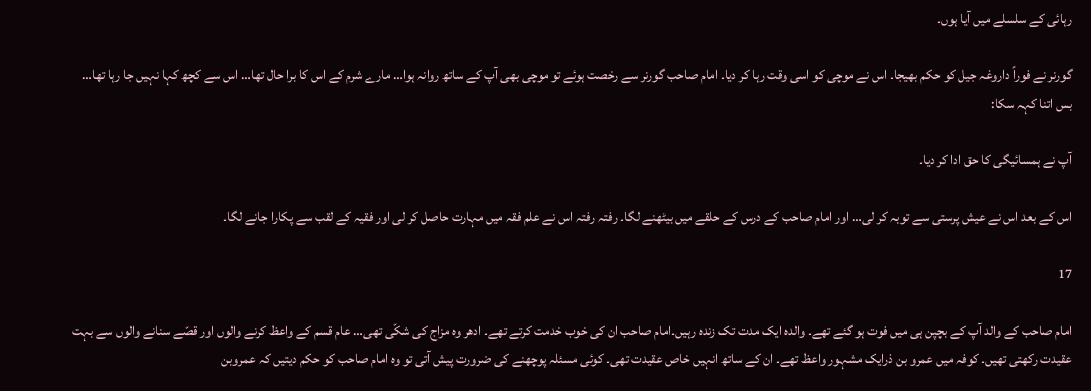رہائی کے سلسلے میں آیا ہوں۔

گورنر نے فوراً داروغہ جیل کو حکم بھیجا۔ اس نے موچی کو اسی وقت رہا کر دیا۔ امام صاحب گورنر سے رخصت ہوئے تو موچی بھی آپ کے ساتھ روانہ ہوا… مارے شرم کے اس کا برا حال تھا… اس سے کچھ کہا نہیں جا رہا تھا… بس اتنا کہہ سکا:

آپ نے ہمسائیگی کا حق ادا کر دیا۔

اس کے بعد اس نے عیش پرستی سے توبہ کر لی… اور امام صاحب کے درس کے حلقے میں بیٹھنے لگا۔ رفتہ رفتہ اس نے علم فقہ میں مہارت حاصل کر لی اور فقیہ کے لقب سے پکارا جانے لگا۔

17

امام صاحب کے والد آپ کے بچپن ہی میں فوت ہو گئے تھے۔ والدہ ایک مدت تک زندہ رہیں۔امام صاحب ان کی خوب خدمت کرتے تھے۔ ادھر وہ مزاج کی شکّی تھی… عام قسم کے واعظ کرنے والوں اور قصّے سنانے والوں سے بہت عقیدت رکھتی تھیں۔ کوفہ میں عمرو بن ذرایک مشہور واعظ تھے۔ ان کے ساتھ انہیں خاص عقیدت تھی۔ کوئی مسئلہ پوچھنے کی ضرورت پیش آتی تو وہ امام صاحب کو حکم دیتیں کہ عمروبن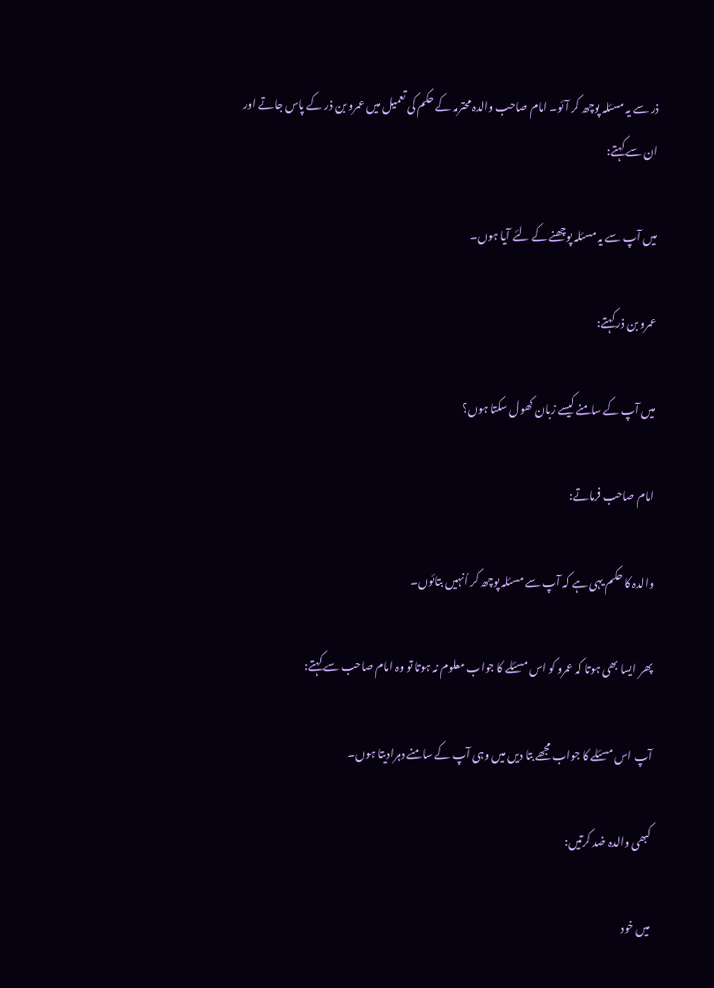ذر سے یہ مسئلہ پوچھ کر آئو۔ امام صاحب والدہ محترمہ کے حکم کی تعمیل میں عمرو بن ذر کے پاس جاتے اور ان سے کہتے:

میں آپ سے یہ مسئلہ پوچھنے کے لئے آیا ہوں۔

عمرو بن ذر کہتے:

میں آپ کے سامنے کیسے زبان کھول سکتا ہوں؟

امام صاحب فرماتے:

والدہ کا حکم یہی ہے کہ آپ سے مسئلہ پوچھ کر اُنہیں بتائوں۔

پھر ایسا بھی ہوتا کہ عمرو کو اس مسئلے کا جواب معلوم نہ ہوتا تو وہ امام صاحب سے کہتے:

آپ اس مسئلے کا جواب مجھے بتا دیں میں وہی آپ کے سامنے دہرادیتا ہوں۔

کبھی والدہ ضد کرتیں:

میں خود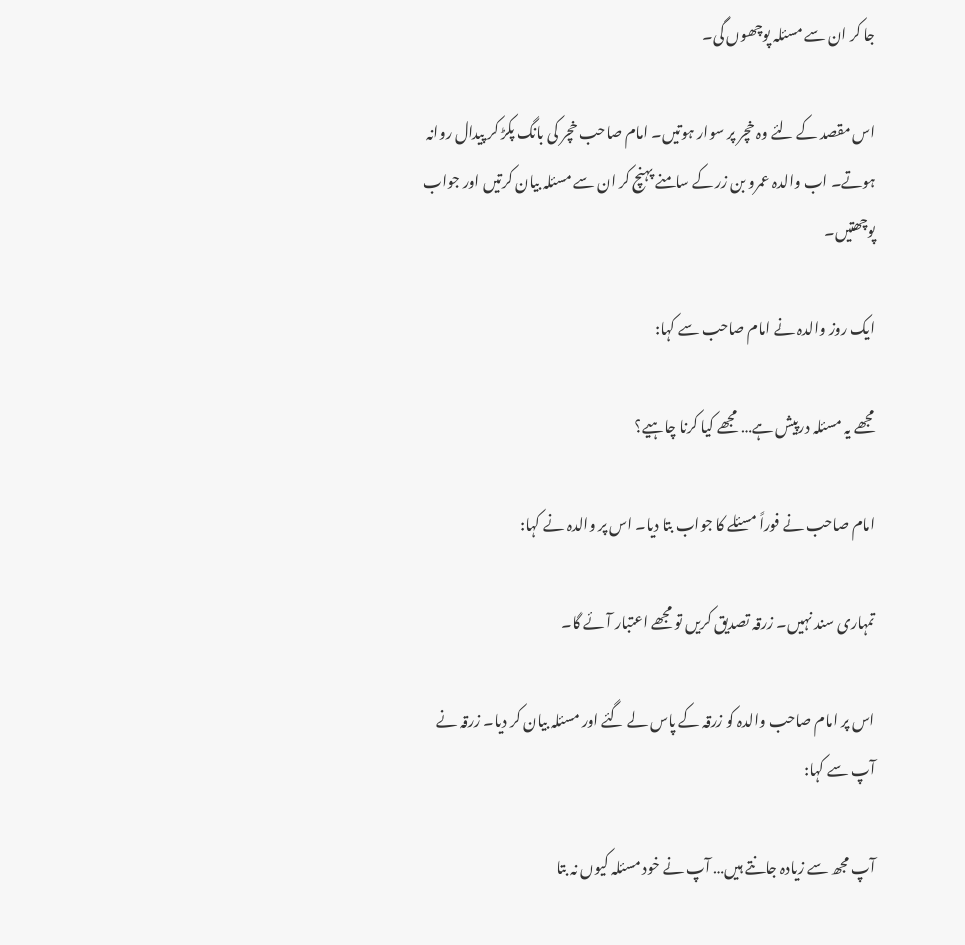جا کر ان سے مسئلہ پوچھوں گی۔

اس مقصد کے لئے وہ خچر پر سوار ہوتیں۔ امام صاحب خچر کی بانگ پکڑ کر پیدال روانہ ہوتے۔ اب والدہ عمرو بن زر کے سامنے پہنچ کر ان سے مسئلہ بیان کرتیں اور جواب پوچھتیں۔

ایک روز والدہ نے امام صاحب سے کہا:

مجھے یہ مسئلہ درپیش ہے… مجھے کیا کرنا چاہیے؟

امام صاحب نے فوراً مسئلے کا جواب بتا دیا۔ اس پر والدہ نے کہا:

تمہاری سند نہیں۔ زرقہ تصدیق کریں تو مجھے اعتبار آئے گا۔

اس پر امام صاحب والدہ کو زرقہ کے پاس لے گئے اور مسئلہ بیان کر دیا۔ زرقہ نے آپ سے کہا:

آپ مجھ سے زیادہ جانتے ہیں… آپ نے خود مسئلہ کیوں نہ بتا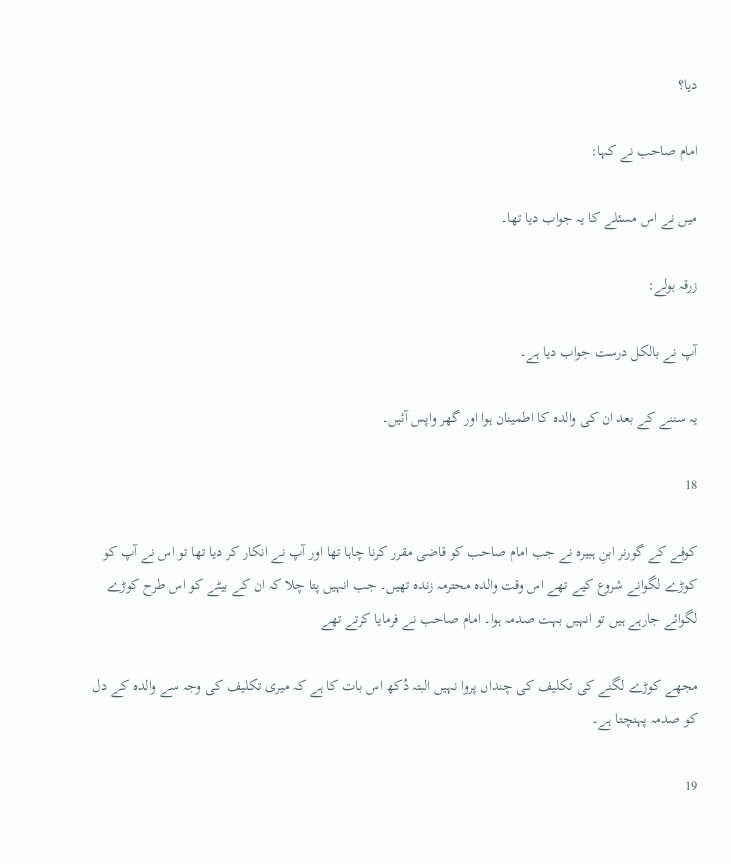دیا؟

امام صاحب نے کہا:

میں نے اس مسئلے کا یہ جواب دیا تھا۔

زرقہ بولے:

آپ نے بالکل درست جواب دیا ہے۔

یہ سننے کے بعد ان کی والدہ کا اطمینان ہوا اور گھر واپس آئیں۔

18

کوفے کے گورنر ابنِ ہبیرہ نے جب امام صاحب کو قاضی مقرر کرنا چاہا تھا اور آپ نے انکار کر دیا تھا تو اس نے آپ کو کوڑے لگوانے شروع کیے تھے اس وقت والدہ محترمہ زندہ تھیں۔ جب انہیں پتا چلا کہ ان کے بیٹے کو اس طرح کوڑے لگوائے جارہے ہیں تو انہیں بہت صدمہ ہوا۔ امام صاحب نے فرمایا کرتے تھے

مجھے کوڑے لگنے کی تکلیف کی چنداں پروا نہیں البتہ دُکھ اس بات کا ہے کہ میری تکلیف کی وجہ سے والدہ کے دل کو صدمہ پہنچتا ہے۔

19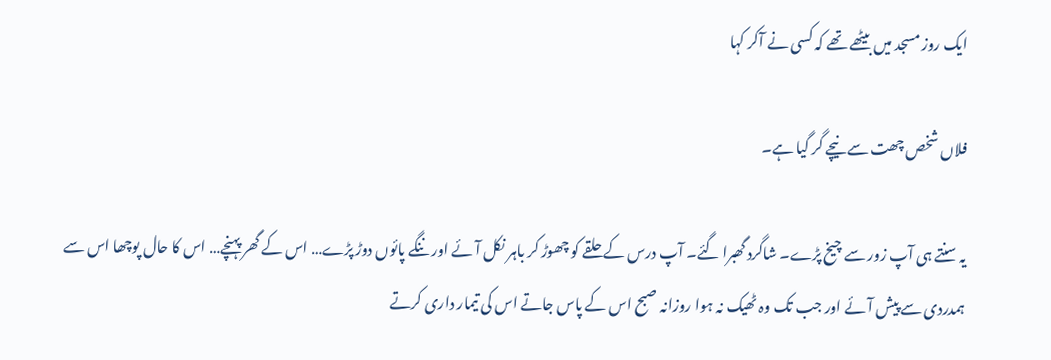ایک روز مسجد میں بیٹھے تھے کہ کسی نے آکر کہا

فلاں شخص چھت سے نیچے گر گیا ہے۔

یہ سنتے ہی آپ زور سے چیخ پڑے۔ شاگرد گھبرا گئے۔ آپ درس کے حلقے کو چھوڑ کر باہر نکل آئے اور ننگے پائوں دوڑ پڑے… اس کے گھر پہنچے… اس کا حال پوچھا اس سے ہمدردی سے پیش آئے اور جب تک وہ ٹھیک نہ ہوا روزانہ صبح اس کے پاس جاتے اس کی تیمار داری کرتے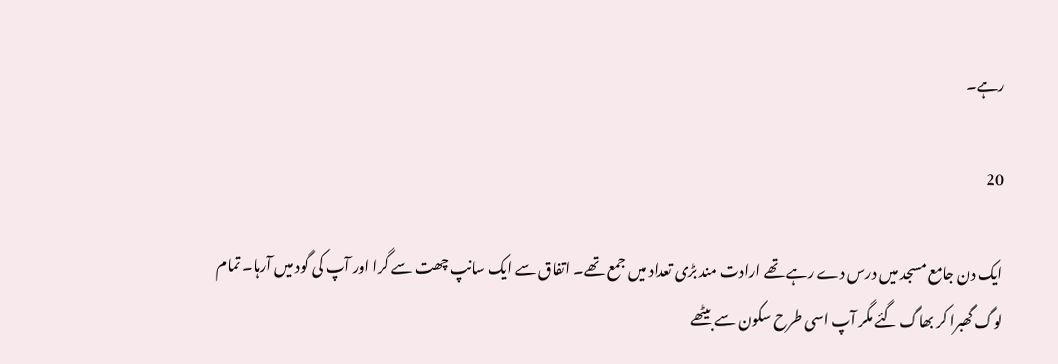رہے۔

20

ایک دن جامع مسجد میں درس دے رہے تھے ارادت مند بڑی تعداد میں جمع تھے۔ اتفاق سے ایک سانپ چھت سے گرا اور آپ کی گود میں آرہا۔ تمام لوگ گھبرا کر بھاگ گئے مگر آپ اسی طرح سکون سے بیٹھے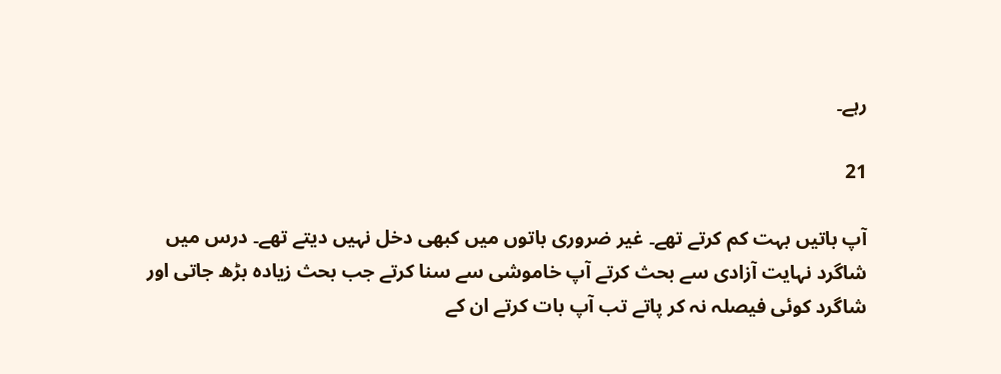رہے۔

21

آپ باتیں بہت کم کرتے تھے۔ غیر ضروری باتوں میں کبھی دخل نہیں دیتے تھے۔ درس میں شاگرد نہایت آزادی سے بحث کرتے آپ خاموشی سے سنا کرتے جب بحث زیادہ بڑھ جاتی اور شاگرد کوئی فیصلہ نہ کر پاتے تب آپ بات کرتے ان کے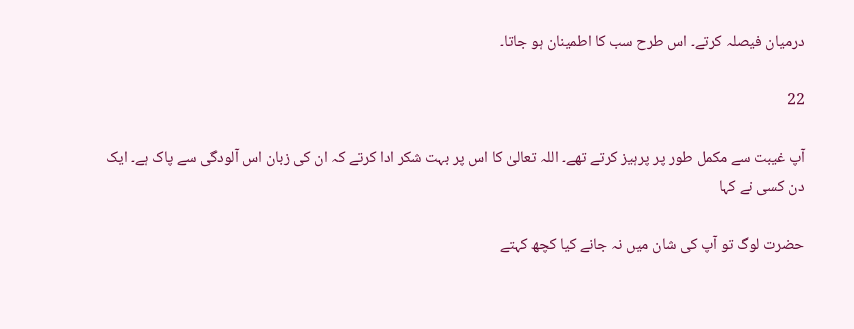درمیان فیصلہ کرتے۔ اس طرح سب کا اطمینان ہو جاتا۔

22

آپ غیبت سے مکمل طور پر پرہیز کرتے تھے۔ اللہ تعالیٰ کا اس پر بہت شکر ادا کرتے کہ ان کی زبان اس آلودگی سے پاک ہے۔ ایک دن کسی نے کہا

حضرت لوگ تو آپ کی شان میں نہ جانے کیا کچھ کہتے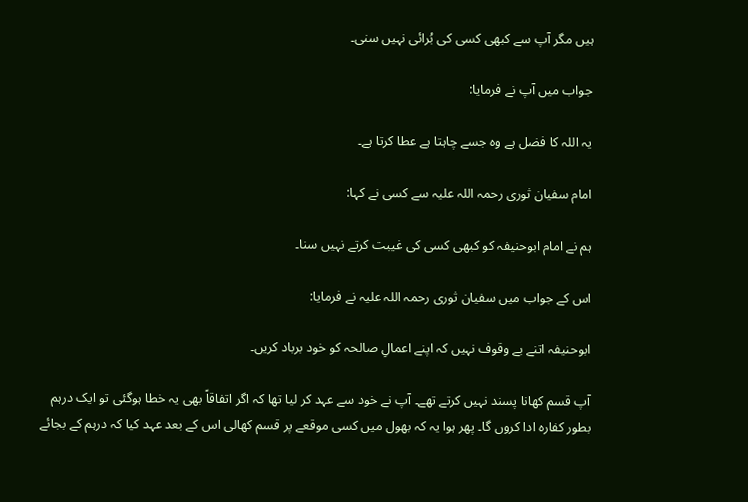ہیں مگر آپ سے کبھی کسی کی بُرائی نہیں سنی۔

جواب میں آپ نے فرمایا:

یہ اللہ کا فضل ہے وہ جسے چاہتا ہے عطا کرتا ہے۔

امام سفیان ثوری رحمہ اللہ علیہ سے کسی نے کہا:

ہم نے امام ابوحنیفہ کو کبھی کسی کی غیبت کرتے نہیں سنا۔

اس کے جواب میں سفیان ثوری رحمہ اللہ علیہ نے فرمایا:

ابوحنیفہ اتنے بے وقوف نہیں کہ اپنے اعمالِ صالحہ کو خود برباد کریں۔

آپ قسم کھانا پسند نہیں کرتے تھے۔ آپ نے خود سے عہد کر لیا تھا کہ اگر اتفاقاً بھی یہ خطا ہوگئی تو ایک درہم بطور کفارہ ادا کروں گا۔ پھر ہوا یہ کہ بھول میں کسی موقعے پر قسم کھالی اس کے بعد عہد کیا کہ درہم کے بجائے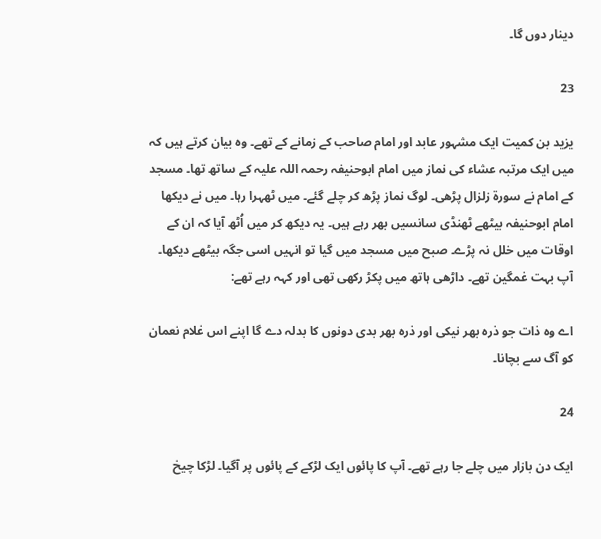دینار دوں گا۔

23

یزید بن کمیت ایک مشہور عابد اور امام صاحب کے زمانے کے تھے۔ وہ بیان کرتے ہیں کہ میں ایک مرتبہ عشاء کی نماز میں امام ابوحنیفہ رحمہ اللہ علیہ کے ساتھ تھا۔ مسجد کے امام نے سورۃ زلزال پڑھی۔ لوگ نماز پڑھ کر چلے گئے۔ میں ٹھہرا رہا۔ میں نے دیکھا امام ابوحنیفہ بیٹھے ٹھنڈی سانسیں بھر رہے ہیں۔ یہ دیکھ کر میں اُٹھ آیا کہ ان کے اوقات میں خلل نہ پڑے۔ صبح میں مسجد میں گیا تو انہیں اسی جگہ بیٹھے دیکھا۔ آپ بہت غمگین تھے۔ داڑھی ہاتھ میں پکڑ رکھی تھی اور کہہ رہے تھے:

اے وہ ذات جو ذرہ بھر نیکی اور ذرہ بھر بدی دونوں کا بدلہ دے گا اپنے اس غلام نعمان کو آگ سے بچانا۔

24

ایک دن بازار میں چلے جا رہے تھے۔ آپ کا پائوں ایک لڑکے کے پائوں پر آگیا۔ لڑکا چیخ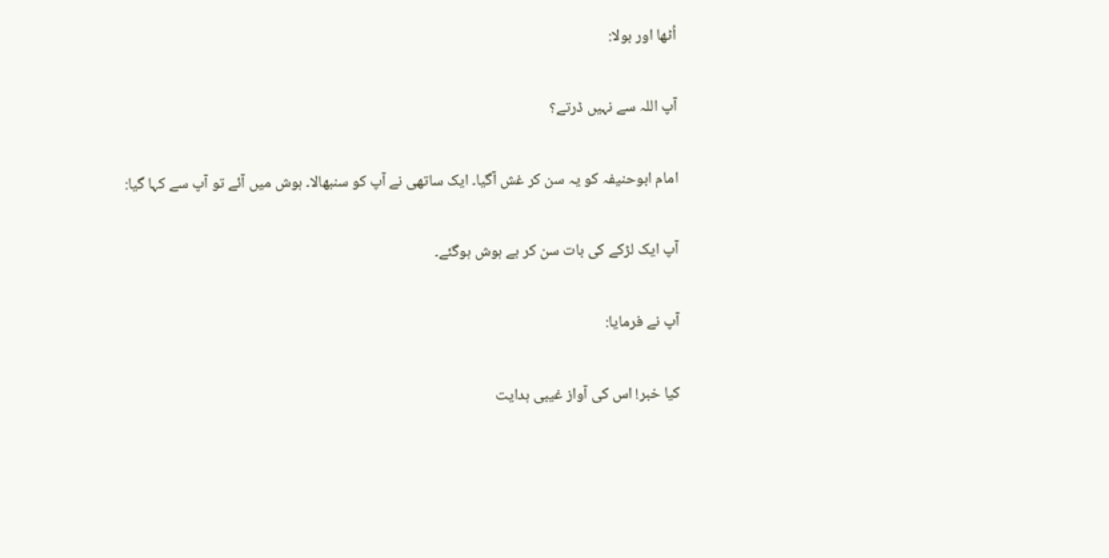اُٹھا اور بولا:

آپ اللہ سے نہیں ڈرتے؟

امام ابوحنیفہ کو یہ سن کر غش آگیا۔ ایک ساتھی نے آپ کو سنبھالا۔ ہوش میں آئے تو آپ سے کہا گیا:

آپ ایک لڑکے کی بات سن کر بے ہوش ہوگئے۔

آپ نے فرمایا:

کیا خبر! اس کی آواز غیبی ہدایت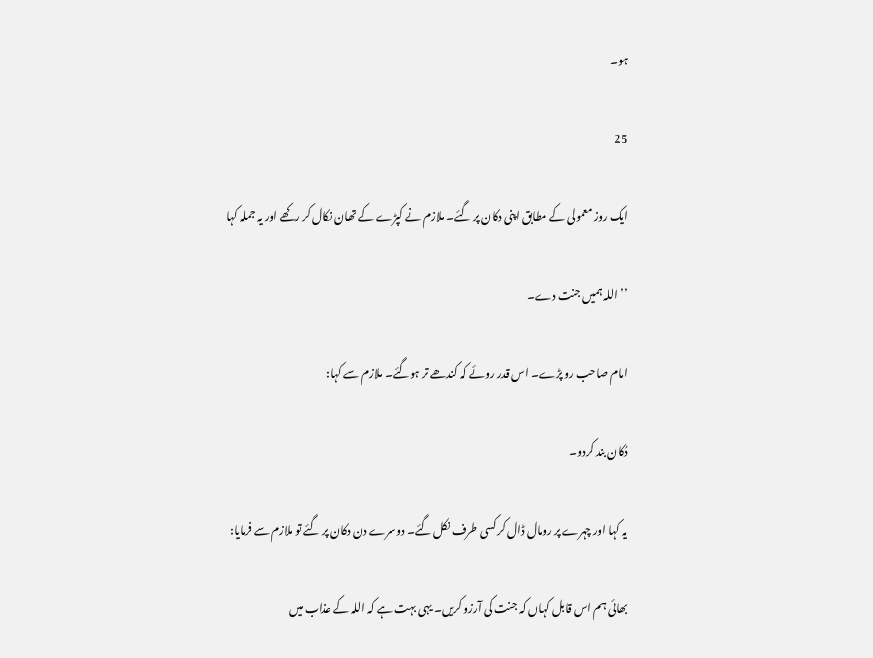ہو۔

25

ایک روز معمولی کے مطابق اپنی دکان پر گئے۔ ملازم نے کپڑے کے تھان نکال کر رکھے اور یہ جملہ کہا

’’اللہ ہمیں جنت دے۔

امام صاحب رو پڑے۔ اس قدر روئے کہ کندھے تر ہوگئے۔ ملازم سے کہا:

دُکان بند کردو۔

یہ کہا اور چہرے پر رومال ڈال کر کسی طرف نکل گئے۔ دوسرے دن دکان پر گئے تو ملازم سے فرمایا:

بھائی ہم اس قابل کہاں کہ جنت کی آرزو کریں۔ یہی بہت ہے کہ اللہ کے عذاب میں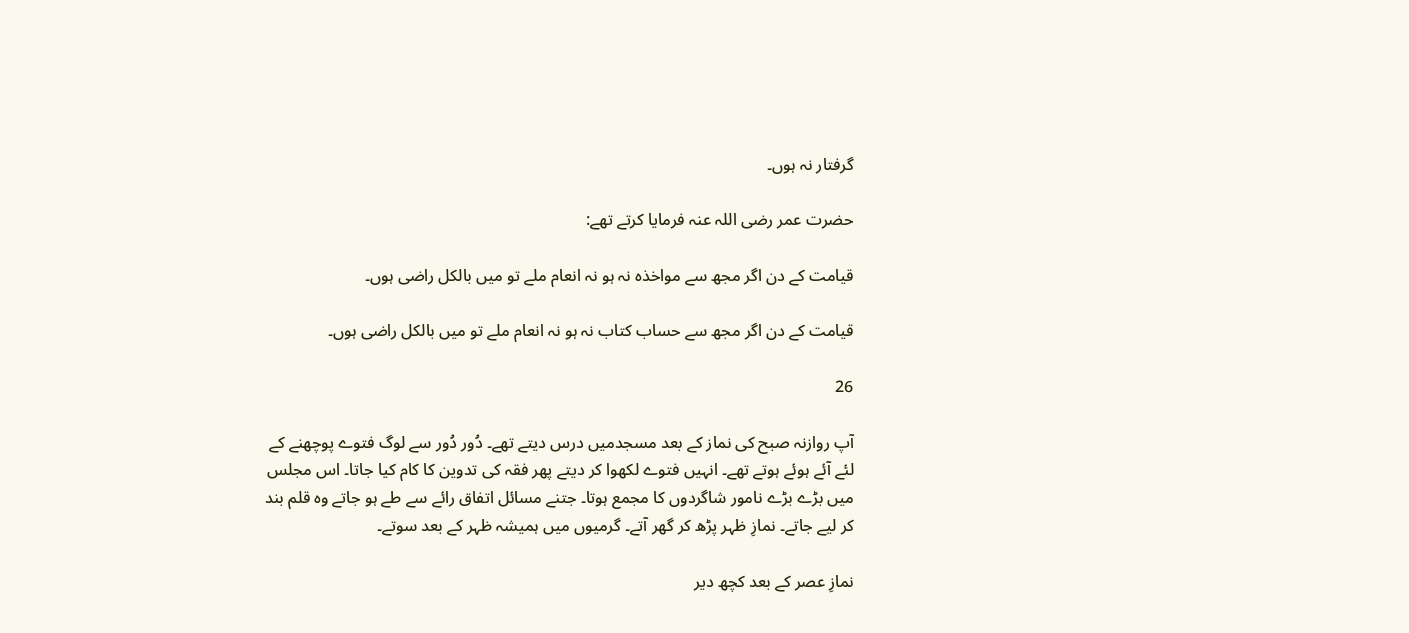گرفتار نہ ہوں۔

حضرت عمر رضی اللہ عنہ فرمایا کرتے تھے:

قیامت کے دن اگر مجھ سے مواخذہ نہ ہو نہ انعام ملے تو میں بالکل راضی ہوں۔

قیامت کے دن اگر مجھ سے حساب کتاب نہ ہو نہ انعام ملے تو میں بالکل راضی ہوں۔

26

آپ روازنہ صبح کی نماز کے بعد مسجدمیں درس دیتے تھے۔ دُور دُور سے لوگ فتوے پوچھنے کے لئے آئے ہوئے ہوتے تھے۔ انہیں فتوے لکھوا کر دیتے پھر فقہ کی تدوین کا کام کیا جاتا۔ اس مجلس میں بڑے بڑے نامور شاگردوں کا مجمع ہوتا۔ جتنے مسائل اتفاق رائے سے طے ہو جاتے وہ قلم بند کر لیے جاتے۔ نمازِ ظہر پڑھ کر گھر آتے۔ گرمیوں میں ہمیشہ ظہر کے بعد سوتے۔

نمازِ عصر کے بعد کچھ دیر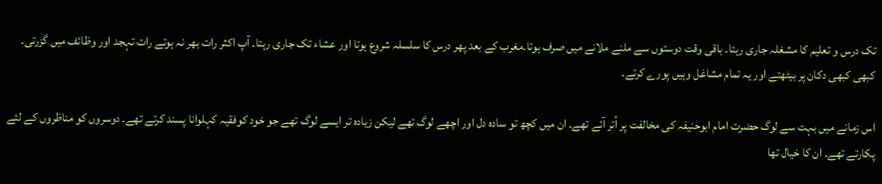تک درس و تعلیم کا مشغلہ جاری رہتا۔ باقی وقت دوستوں سے ملنے ملانے میں صرف ہوتا۔مغرب کے بعد پھر درس کا سلسلہ شروع ہوتا اور عشاء تک جاری رہتا۔ آپ اکثر رات بھر نہ ہوتے رات تہجد اور وظائف میں گزرتی۔ کبھی کبھی دکان پر بیٹھتے اور یہ تمام مشاغل وہیں پورے کرتے۔

اس زمانے میں بہت سے لوگ حضرت امام ابوحنیفہ کی مخالفت پر اُتر آئے تھے۔ ان میں کچھ تو سادہ دل اور اچھے لوگ تھے لیکن زیادہ تر ایسے لوگ تھے جو خود کوفقیہ کہلوانا پسند کرتے تھے۔ دوسروں کو مناظروں کے لئے پکارتے تھے۔ ان کا خیال تھا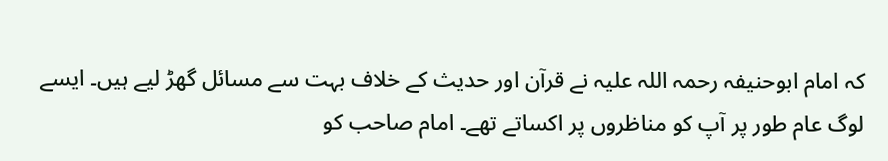کہ امام ابوحنیفہ رحمہ اللہ علیہ نے قرآن اور حدیث کے خلاف بہت سے مسائل گھڑ لیے ہیں۔ ایسے لوگ عام طور پر آپ کو مناظروں پر اکساتے تھے۔ امام صاحب کو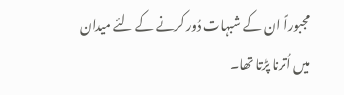مجبوراً ان کے شبہات دُور کرنے کے لئے میدان میں اُترنا پڑتا تھا۔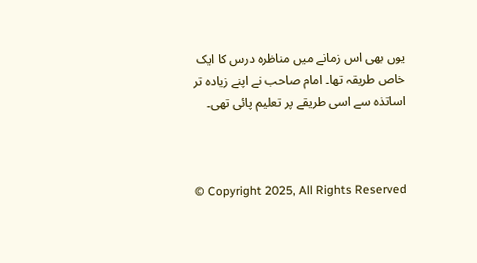یوں بھی اس زمانے میں مناظرہ درس کا ایک خاص طریقہ تھا۔ امام صاحب نے اپنے زیادہ تر اساتذہ سے اسی طریقے پر تعلیم پائی تھی۔



© Copyright 2025, All Rights Reserved